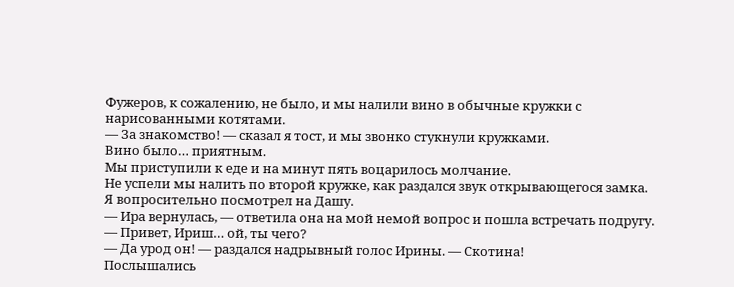Фужеров, к сожалению, не было, и мы налили вино в обычные кружки с нарисованными котятами.
— За знакомство! — сказал я тост, и мы звонко стукнули кружками.
Вино было… приятным.
Мы приступили к еде и на минут пять воцарилось молчание.
Не успели мы налить по второй кружке, как раздался звук открывающегося замка.
Я вопросительно посмотрел на Дашу.
— Ира вернулась, — ответила она на мой немой вопрос и пошла встречать подругу. — Привет, Ириш… ой, ты чего?
— Да урод он! — раздался надрывный голос Ирины. — Скотина!
Послышались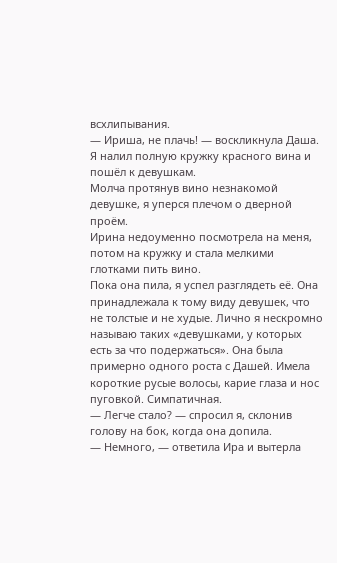всхлипывания.
— Ириша, не плачь! — воскликнула Даша.
Я налил полную кружку красного вина и пошёл к девушкам.
Молча протянув вино незнакомой девушке, я уперся плечом о дверной проём.
Ирина недоуменно посмотрела на меня, потом на кружку и стала мелкими глотками пить вино.
Пока она пила, я успел разглядеть её. Она принадлежала к тому виду девушек, что не толстые и не худые. Лично я нескромно называю таких «девушками, у которых есть за что подержаться». Она была примерно одного роста с Дашей. Имела короткие русые волосы, карие глаза и нос пуговкой. Симпатичная.
— Легче стало? — спросил я, склонив голову на бок, когда она допила.
— Немного, — ответила Ира и вытерла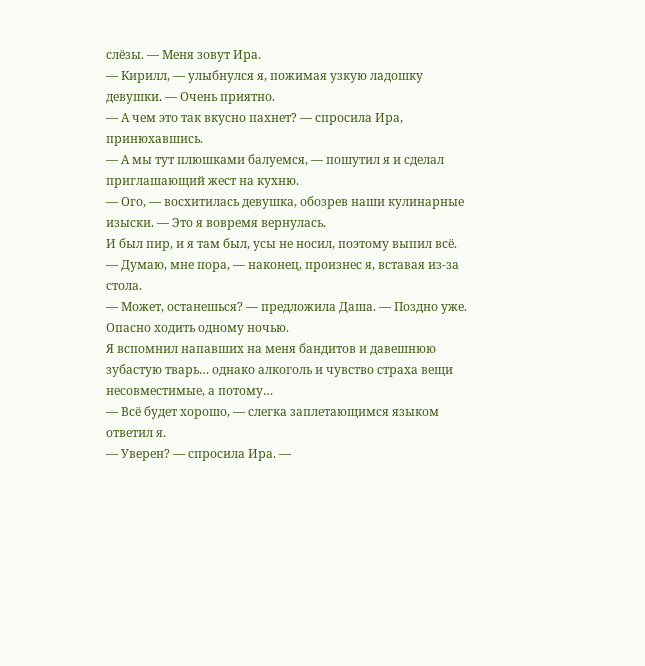слёзы. — Меня зовут Ира.
— Кирилл, — улыбнулся я, пожимая узкую ладошку девушки. — Очень приятно.
— А чем это так вкусно пахнет? — спросила Ира, принюхавшись.
— А мы тут плюшками балуемся, — пошутил я и сделал приглашающий жест на кухню.
— Ого, — восхитилась девушка, обозрев наши кулинарные изыски. — Это я вовремя вернулась.
И был пир, и я там был, усы не носил, поэтому выпил всё.
— Думаю, мне пора, — наконец, произнес я, вставая из-за стола.
— Может, останешься? — предложила Даша. — Поздно уже. Опасно ходить одному ночью.
Я вспомнил напавших на меня бандитов и давешнюю зубастую тварь… однако алкоголь и чувство страха вещи несовместимые, а потому…
— Всё будет хорошо, — слегка заплетающимся языком ответил я.
— Уверен? — спросила Ира. —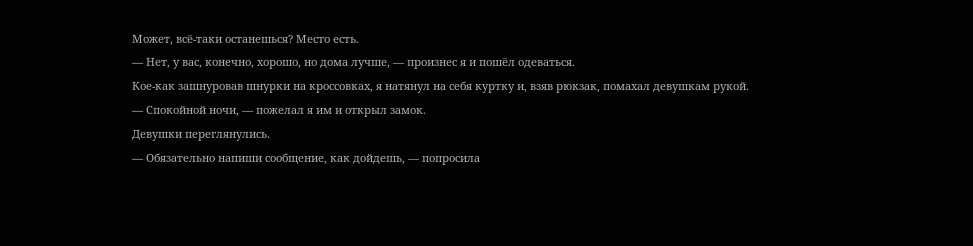Может, всё-таки останешься? Место есть.
— Нет, у вас, конечно, хорошо, но дома лучше, — произнес я и пошёл одеваться.
Кое-как зашнуровав шнурки на кроссовках, я натянул на себя куртку и, взяв рюкзак, помахал девушкам рукой.
— Спокойной ночи, — пожелал я им и открыл замок.
Девушки переглянулись.
— Обязательно напиши сообщение, как дойдешь, — попросила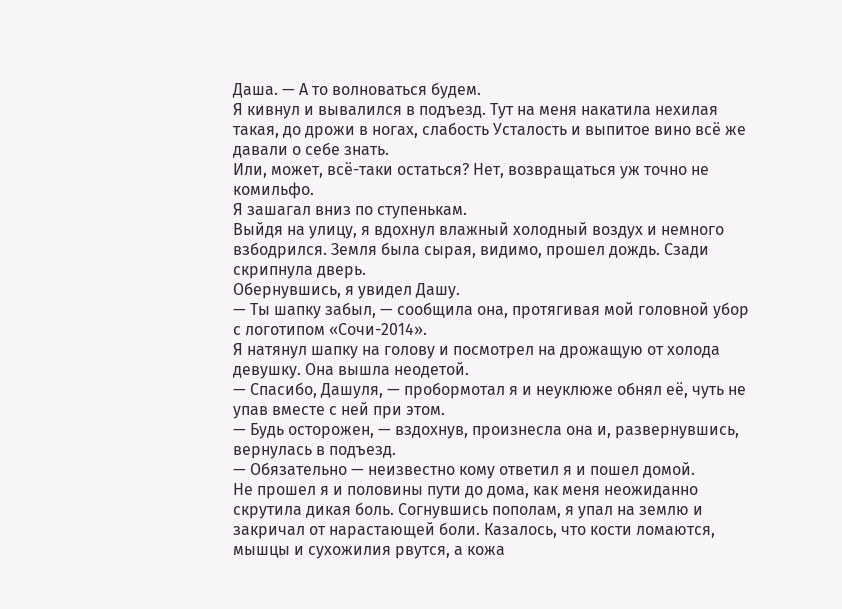Даша. — А то волноваться будем.
Я кивнул и вывалился в подъезд. Тут на меня накатила нехилая такая, до дрожи в ногах, слабость Усталость и выпитое вино всё же давали о себе знать.
Или, может, всё-таки остаться? Нет, возвращаться уж точно не комильфо.
Я зашагал вниз по ступенькам.
Выйдя на улицу, я вдохнул влажный холодный воздух и немного взбодрился. Земля была сырая, видимо, прошел дождь. Сзади скрипнула дверь.
Обернувшись, я увидел Дашу.
— Ты шапку забыл, — сообщила она, протягивая мой головной убор с логотипом «Сочи-2014».
Я натянул шапку на голову и посмотрел на дрожащую от холода девушку. Она вышла неодетой.
— Спасибо, Дашуля, — пробормотал я и неуклюже обнял её, чуть не упав вместе с ней при этом.
— Будь осторожен, — вздохнув, произнесла она и, развернувшись, вернулась в подъезд.
— Обязательно — неизвестно кому ответил я и пошел домой.
Не прошел я и половины пути до дома, как меня неожиданно скрутила дикая боль. Согнувшись пополам, я упал на землю и закричал от нарастающей боли. Казалось, что кости ломаются, мышцы и сухожилия рвутся, а кожа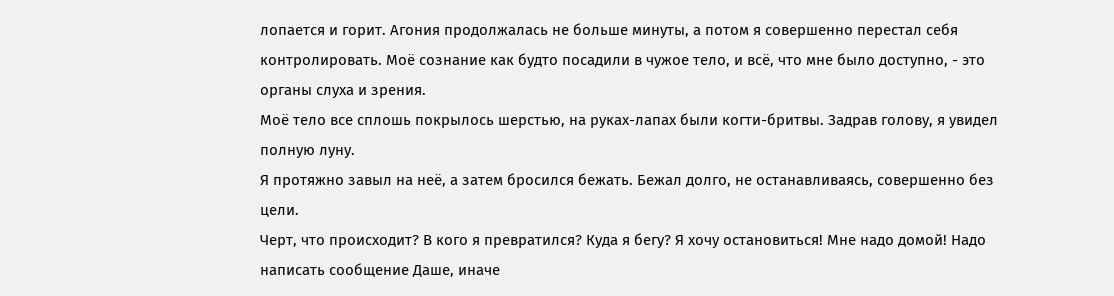лопается и горит. Агония продолжалась не больше минуты, а потом я совершенно перестал себя контролировать. Моё сознание как будто посадили в чужое тело, и всё, что мне было доступно, - это органы слуха и зрения.
Моё тело все сплошь покрылось шерстью, на руках-лапах были когти-бритвы. Задрав голову, я увидел полную луну.
Я протяжно завыл на неё, а затем бросился бежать. Бежал долго, не останавливаясь, совершенно без цели.
Черт, что происходит? В кого я превратился? Куда я бегу? Я хочу остановиться! Мне надо домой! Надо написать сообщение Даше, иначе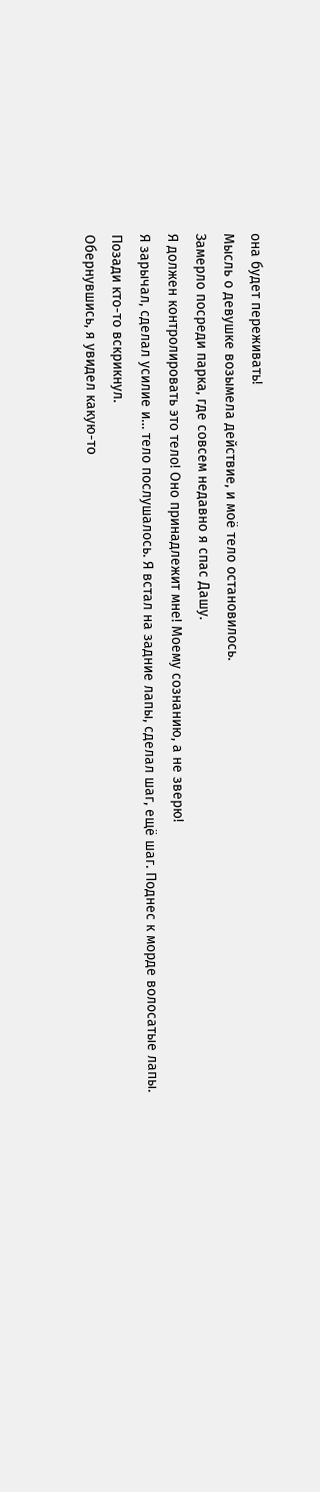она будет переживать!
Мысль о девушке возымела действие, и моё тело остановилось.
Замерло посреди парка, где совсем недавно я спас Дашу.
Я должен контролировать это тело! Оно принадлежит мне! Моему сознанию, а не зверю!
Я зарычал, сделал усилие и… тело послушалось. Я встал на задние лапы, сделал шаг, ещё шаг. Поднес к морде волосатые лапы.
Позади кто-то вскрикнул.
Обернувшись, я увидел какую-то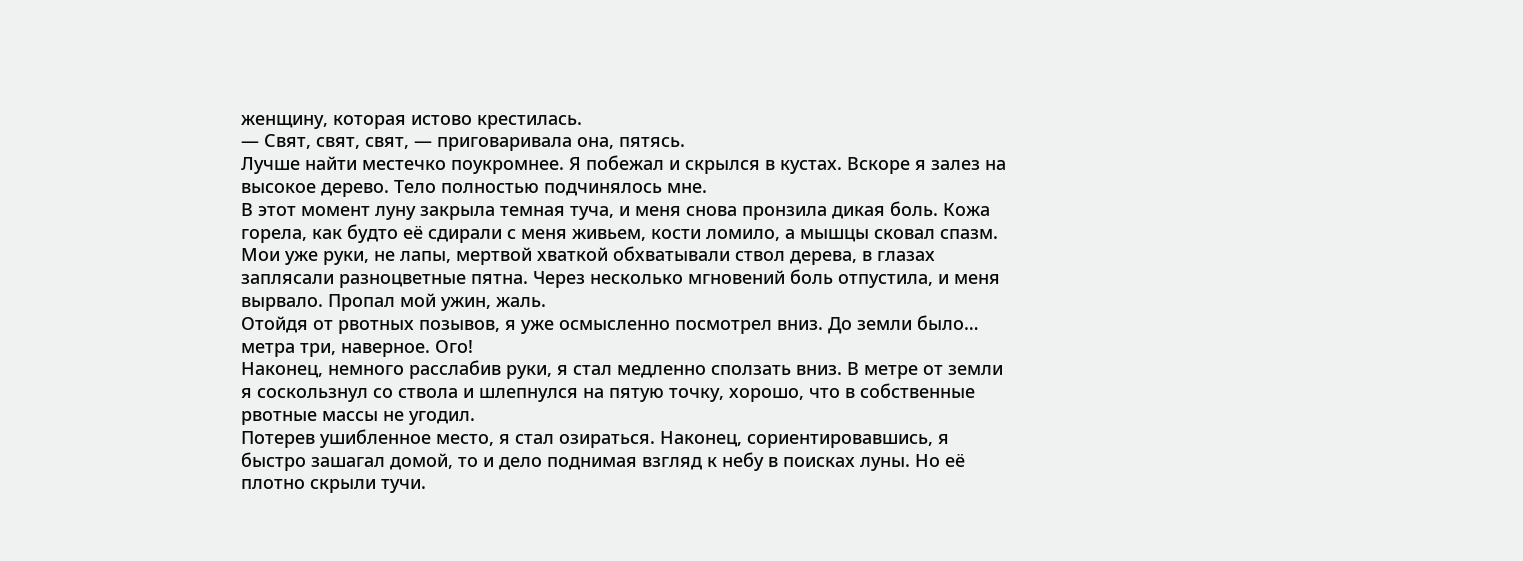женщину, которая истово крестилась.
— Свят, свят, свят, — приговаривала она, пятясь.
Лучше найти местечко поукромнее. Я побежал и скрылся в кустах. Вскоре я залез на высокое дерево. Тело полностью подчинялось мне.
В этот момент луну закрыла темная туча, и меня снова пронзила дикая боль. Кожа горела, как будто её сдирали с меня живьем, кости ломило, а мышцы сковал спазм. Мои уже руки, не лапы, мертвой хваткой обхватывали ствол дерева, в глазах заплясали разноцветные пятна. Через несколько мгновений боль отпустила, и меня вырвало. Пропал мой ужин, жаль.
Отойдя от рвотных позывов, я уже осмысленно посмотрел вниз. До земли было… метра три, наверное. Ого!
Наконец, немного расслабив руки, я стал медленно сползать вниз. В метре от земли я соскользнул со ствола и шлепнулся на пятую точку, хорошо, что в собственные рвотные массы не угодил.
Потерев ушибленное место, я стал озираться. Наконец, сориентировавшись, я быстро зашагал домой, то и дело поднимая взгляд к небу в поисках луны. Но её плотно скрыли тучи.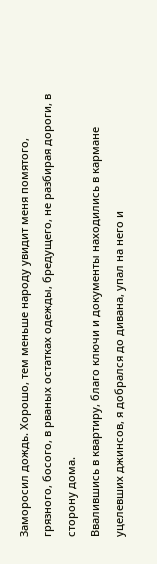Заморосил дождь. Хорошо, тем меньше народу увидит меня помятого, грязного, босого, в рваных остатках одежды, бредущего, не разбирая дороги, в сторону дома.
Ввалившись в квартиру, благо ключи и документы находились в кармане уцелевших джинсов, я добрался до дивана, упал на него и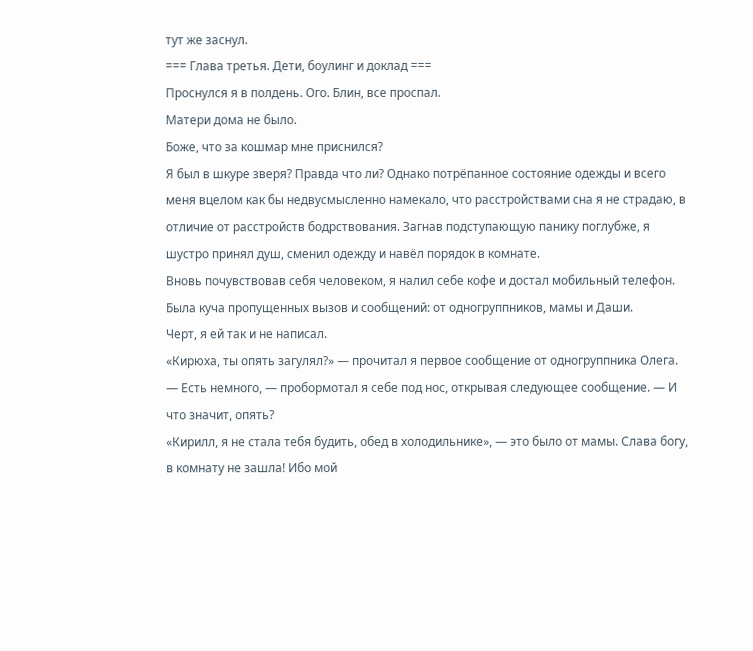тут же заснул.
=== Глава третья. Дети, боулинг и доклад ===
Проснулся я в полдень. Ого. Блин, все проспал.
Матери дома не было.
Боже, что за кошмар мне приснился?
Я был в шкуре зверя? Правда что ли? Однако потрёпанное состояние одежды и всего меня вцелом как бы недвусмысленно намекало, что расстройствами сна я не страдаю, в отличие от расстройств бодрствования. Загнав подступающую панику поглубже, я шустро принял душ, сменил одежду и навёл порядок в комнате.
Вновь почувствовав себя человеком, я налил себе кофе и достал мобильный телефон.
Была куча пропущенных вызов и сообщений: от одногруппников, мамы и Даши.
Черт, я ей так и не написал.
«Кирюха, ты опять загулял?» — прочитал я первое сообщение от одногруппника Олега.
— Есть немного, — пробормотал я себе под нос, открывая следующее сообщение. — И что значит, опять?
«Кирилл, я не стала тебя будить, обед в холодильнике», — это было от мамы. Слава богу, в комнату не зашла! Ибо мой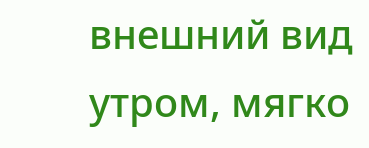внешний вид утром, мягко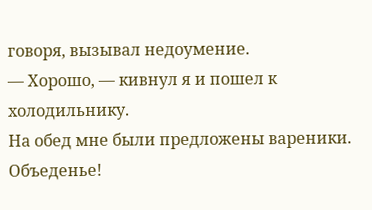говоря, вызывал недоумение.
— Хорошо, — кивнул я и пошел к холодильнику.
На обед мне были предложены вареники. Объеденье!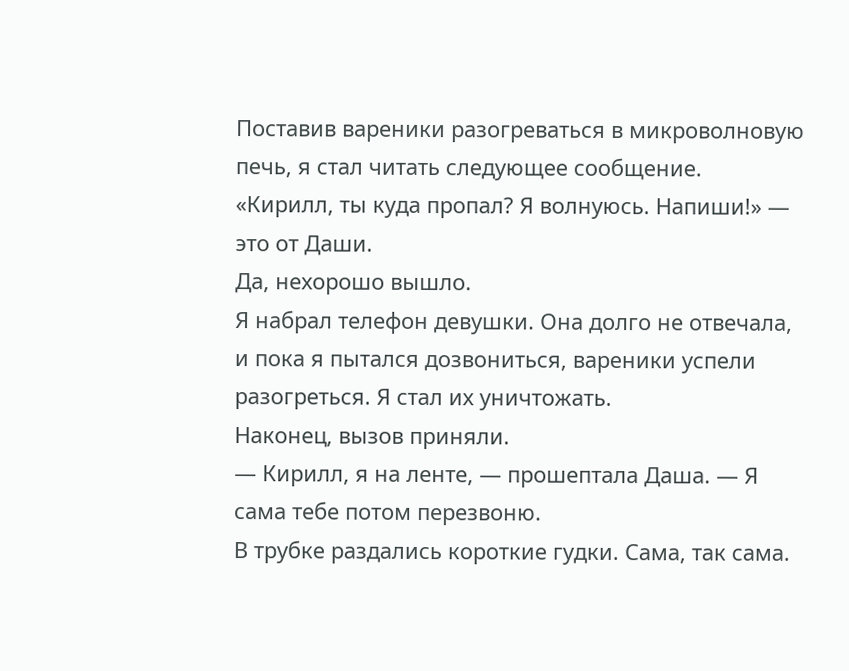Поставив вареники разогреваться в микроволновую печь, я стал читать следующее сообщение.
«Кирилл, ты куда пропал? Я волнуюсь. Напиши!» — это от Даши.
Да, нехорошо вышло.
Я набрал телефон девушки. Она долго не отвечала, и пока я пытался дозвониться, вареники успели разогреться. Я стал их уничтожать.
Наконец, вызов приняли.
— Кирилл, я на ленте, — прошептала Даша. — Я сама тебе потом перезвоню.
В трубке раздались короткие гудки. Сама, так сама.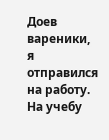Доев вареники, я отправился на работу. На учебу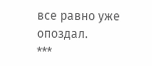все равно уже опоздал.
***